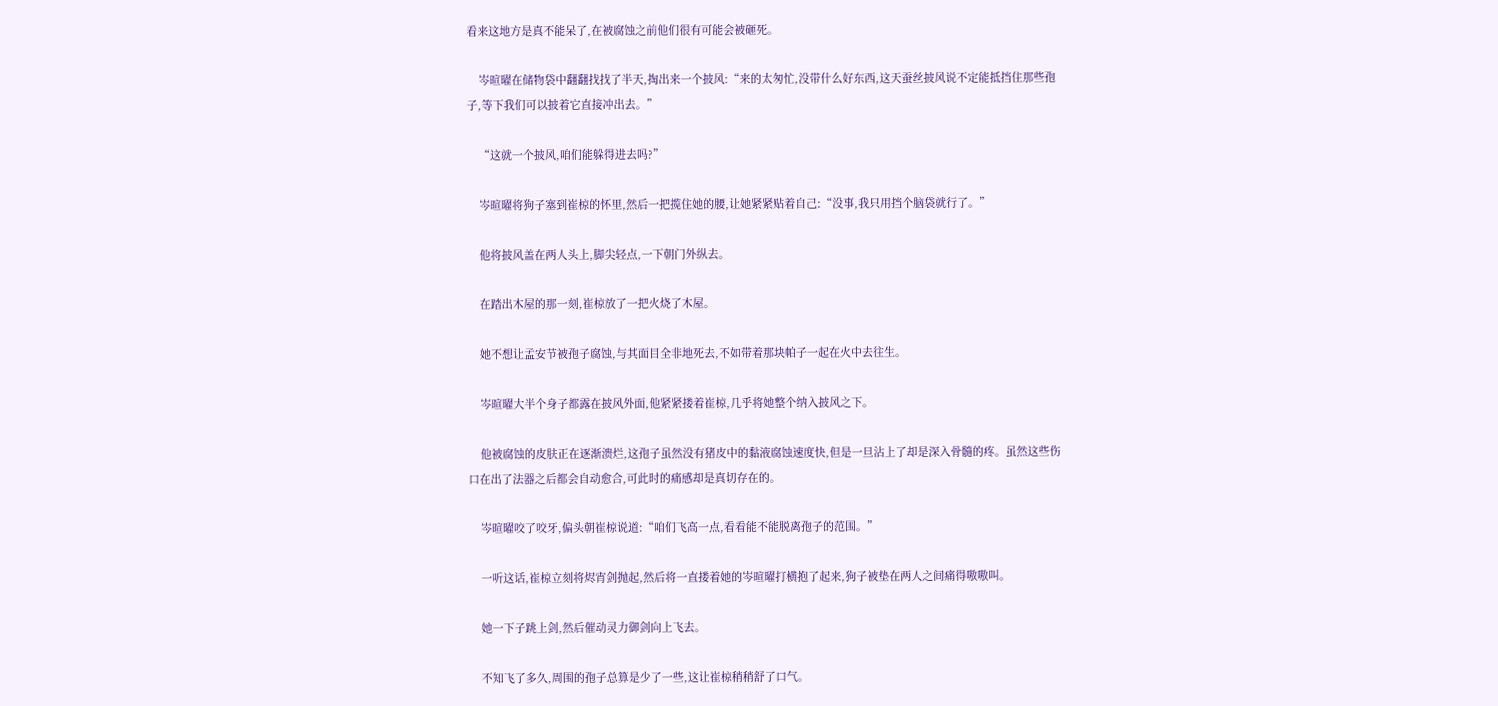看来这地方是真不能呆了,在被腐蚀之前他们很有可能会被砸死。

    岑暄曜在储物袋中翻翻找找了半天,掏出来一个披风:“来的太匆忙,没带什么好东西,这天蚕丝披风说不定能抵挡住那些孢子,等下我们可以披着它直接冲出去。”

    “这就一个披风,咱们能躲得进去吗?”

    岑暄曜将狗子塞到崔椋的怀里,然后一把揽住她的腰,让她紧紧贴着自己:“没事,我只用挡个脑袋就行了。”

    他将披风盖在两人头上,脚尖轻点,一下朝门外纵去。

    在踏出木屋的那一刻,崔椋放了一把火烧了木屋。

    她不想让孟安节被孢子腐蚀,与其面目全非地死去,不如带着那块帕子一起在火中去往生。

    岑暄曜大半个身子都露在披风外面,他紧紧搂着崔椋,几乎将她整个纳入披风之下。

    他被腐蚀的皮肤正在逐渐溃烂,这孢子虽然没有猪皮中的黏液腐蚀速度快,但是一旦沾上了却是深入骨髓的疼。虽然这些伤口在出了法器之后都会自动愈合,可此时的痛感却是真切存在的。

    岑暄曜咬了咬牙,偏头朝崔椋说道:“咱们飞高一点,看看能不能脱离孢子的范围。”

    一听这话,崔椋立刻将烬宵剑抛起,然后将一直搂着她的岑暄曜打横抱了起来,狗子被垫在两人之间痛得嗷嗷叫。

    她一下子跳上剑,然后催动灵力御剑向上飞去。

    不知飞了多久,周围的孢子总算是少了一些,这让崔椋稍稍舒了口气。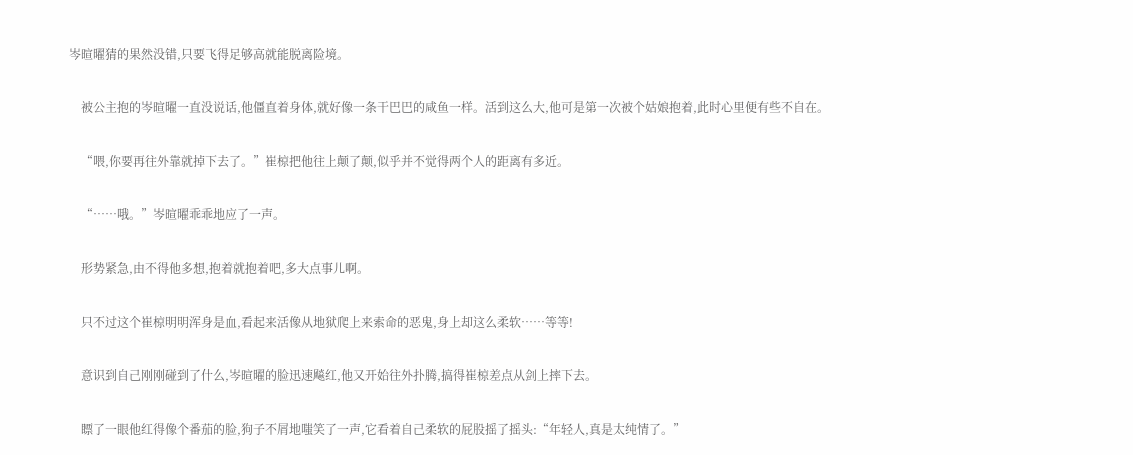岑暄曜猜的果然没错,只要飞得足够高就能脱离险境。

    被公主抱的岑暄曜一直没说话,他僵直着身体,就好像一条干巴巴的咸鱼一样。活到这么大,他可是第一次被个姑娘抱着,此时心里便有些不自在。

    “喂,你要再往外靠就掉下去了。”崔椋把他往上颠了颠,似乎并不觉得两个人的距离有多近。

    “……哦。”岑暄曜乖乖地应了一声。

    形势紧急,由不得他多想,抱着就抱着吧,多大点事儿啊。

    只不过这个崔椋明明浑身是血,看起来活像从地狱爬上来索命的恶鬼,身上却这么柔软……等等!

    意识到自己刚刚碰到了什么,岑暄曜的脸迅速飚红,他又开始往外扑腾,搞得崔椋差点从剑上摔下去。

    瞟了一眼他红得像个番茄的脸,狗子不屑地嗤笑了一声,它看着自己柔软的屁股摇了摇头:“年轻人,真是太纯情了。”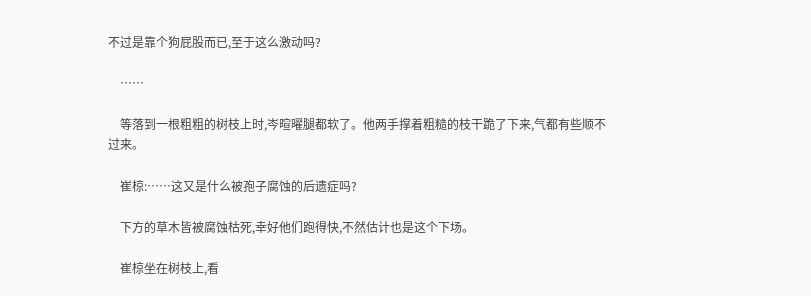不过是靠个狗屁股而已,至于这么激动吗?

    ……

    等落到一根粗粗的树枝上时,岑暄曜腿都软了。他两手撑着粗糙的枝干跪了下来,气都有些顺不过来。

    崔椋:……这又是什么被孢子腐蚀的后遗症吗?

    下方的草木皆被腐蚀枯死,幸好他们跑得快,不然估计也是这个下场。

    崔椋坐在树枝上,看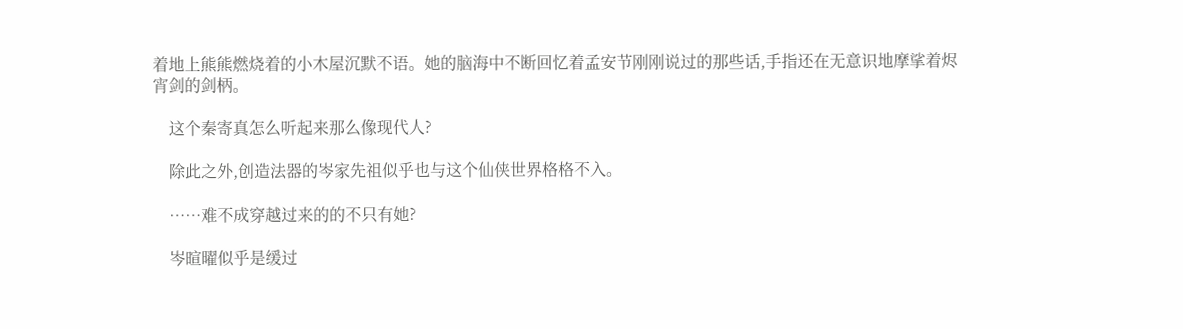着地上熊熊燃烧着的小木屋沉默不语。她的脑海中不断回忆着孟安节刚刚说过的那些话,手指还在无意识地摩挲着烬宵剑的剑柄。

    这个秦寄真怎么听起来那么像现代人?

    除此之外,创造法器的岑家先祖似乎也与这个仙侠世界格格不入。

    ……难不成穿越过来的的不只有她?

    岑暄曜似乎是缓过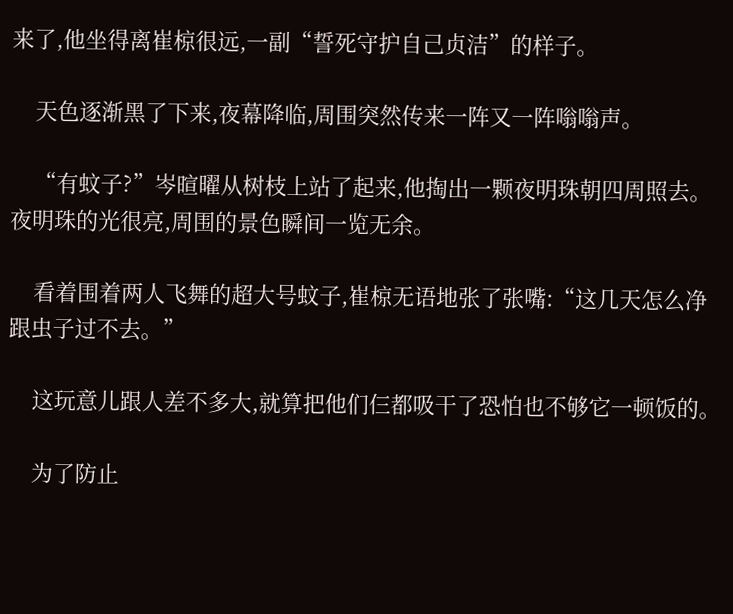来了,他坐得离崔椋很远,一副“誓死守护自己贞洁”的样子。

    天色逐渐黑了下来,夜幕降临,周围突然传来一阵又一阵嗡嗡声。

    “有蚊子?”岑暄曜从树枝上站了起来,他掏出一颗夜明珠朝四周照去。夜明珠的光很亮,周围的景色瞬间一览无余。

    看着围着两人飞舞的超大号蚊子,崔椋无语地张了张嘴:“这几天怎么净跟虫子过不去。”

    这玩意儿跟人差不多大,就算把他们仨都吸干了恐怕也不够它一顿饭的。

    为了防止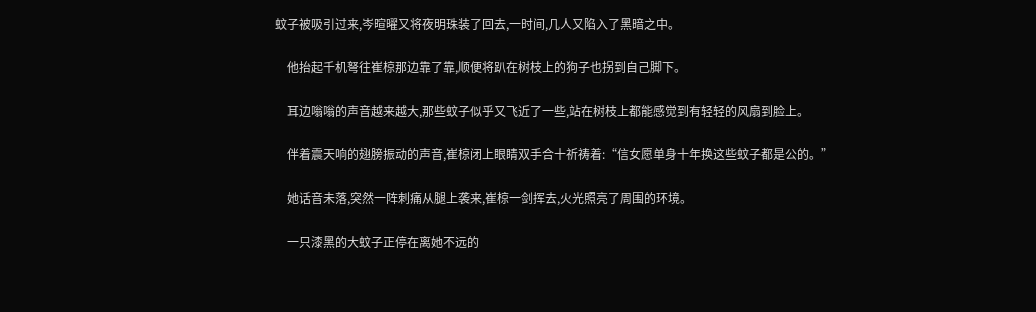蚊子被吸引过来,岑暄曜又将夜明珠装了回去,一时间,几人又陷入了黑暗之中。

    他抬起千机弩往崔椋那边靠了靠,顺便将趴在树枝上的狗子也拐到自己脚下。

    耳边嗡嗡的声音越来越大,那些蚊子似乎又飞近了一些,站在树枝上都能感觉到有轻轻的风扇到脸上。

    伴着震天响的翅膀振动的声音,崔椋闭上眼睛双手合十祈祷着:“信女愿单身十年换这些蚊子都是公的。”

    她话音未落,突然一阵刺痛从腿上袭来,崔椋一剑挥去,火光照亮了周围的环境。

    一只漆黑的大蚊子正停在离她不远的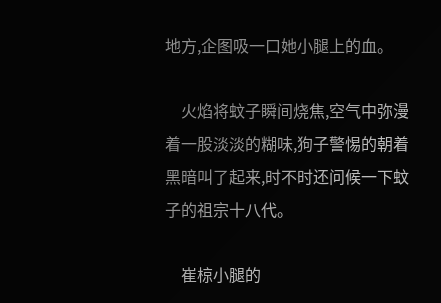地方,企图吸一口她小腿上的血。

    火焰将蚊子瞬间烧焦,空气中弥漫着一股淡淡的糊味,狗子警惕的朝着黑暗叫了起来,时不时还问候一下蚊子的祖宗十八代。

    崔椋小腿的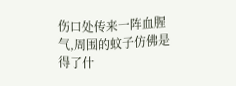伤口处传来一阵血腥气,周围的蚊子仿佛是得了什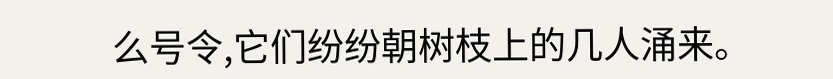么号令,它们纷纷朝树枝上的几人涌来。